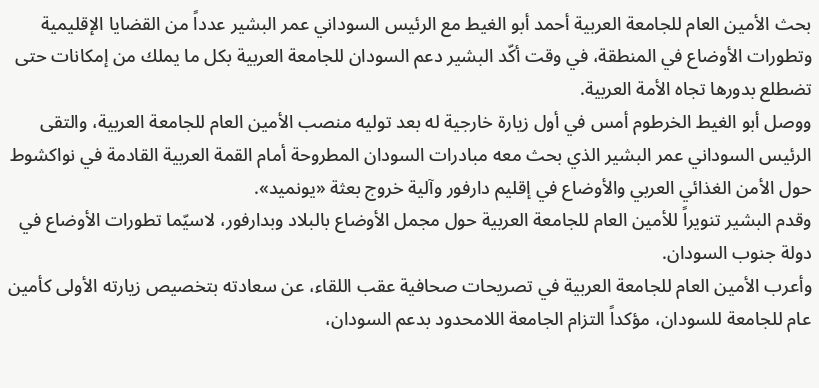بحث الأمين العام للجامعة العربية أحمد أبو الغيط مع الرئيس السوداني عمر البشير عدداً من القضايا الإقليمية وتطورات الأوضاع في المنطقة، في وقت أكّد البشير دعم السودان للجامعة العربية بكل ما يملك من إمكانات حتى تضطلع بدورها تجاه الأمة العربية.
ووصل أبو الغيط الخرطوم أمس في أول زيارة خارجية له بعد توليه منصب الأمين العام للجامعة العربية، والتقى الرئيس السوداني عمر البشير الذي بحث معه مبادرات السودان المطروحة أمام القمة العربية القادمة في نواكشوط حول الأمن الغذائي العربي والأوضاع في إقليم دارفور وآلية خروج بعثة «يونميد».
وقدم البشير تنويراً للأمين العام للجامعة العربية حول مجمل الأوضاع بالبلاد وبدارفور، لاسيّما تطورات الأوضاع في دولة جنوب السودان.
وأعرب الأمين العام للجامعة العربية في تصريحات صحافية عقب اللقاء، عن سعادته بتخصيص زيارته الأولى كأمين عام للجامعة للسودان، مؤكداً التزام الجامعة اللامحدود بدعم السودان،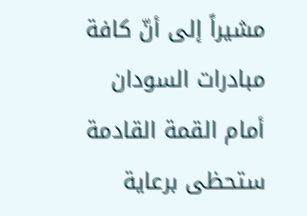مشيراً إلى أنّ كافة مبادرات السودان أمام القمة القادمة ستحظى برعاية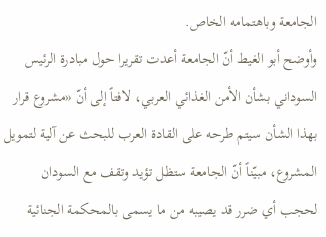الجامعة وباهتمامه الخاص.
وأوضح أبو الغيط أنّ الجامعة أعدت تقريرا حول مبادرة الرئيس السوداني بشأن الأمن الغذائي العربي، لافتاً إلى أنّ «مشروع قرار بهذا الشأن سيتم طرحه على القادة العرب للبحث عن آلية لتمويل المشروع، مبيّناً أنّ الجامعة ستظل تؤيد وتقف مع السودان لحجب أي ضرر قد يصيبه من ما يسمى بالمحكمة الجنائية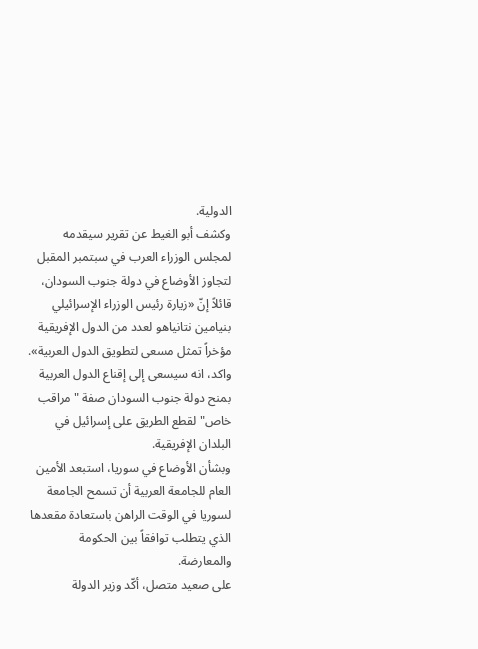الدولية.
وكشف أبو الغيط عن تقرير سيقدمه لمجلس الوزراء العرب في سبتمبر المقبل لتجاوز الأوضاع في دولة جنوب السودان، قائلاً إنّ «زيارة رئيس الوزراء الإسرائيلي بنيامين نتانياهو لعدد من الدول الإفريقية مؤخراً تمثل مسعى لتطويق الدول العربية». واكد، انه سيسعى إلى إقناع الدول العربية بمنح دولة جنوب السودان صفة "مراقب خاص" لقطع الطريق على إسرائيل في البلدان الإفريقية.
وبشأن الأوضاع في سوريا، استبعد الأمين العام للجامعة العربية أن تسمح الجامعة لسوريا في الوقت الراهن باستعادة مقعدها الذي يتطلب توافقاً بين الحكومة والمعارضة.
على صعيد متصل، أكّد وزير الدولة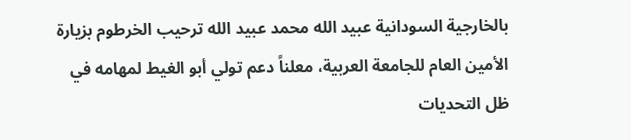بالخارجية السودانية عبيد الله محمد عبيد الله ترحيب الخرطوم بزيارة الأمين العام للجامعة العربية، معلناً دعم تولي أبو الغيط لمهامه في ظل التحديات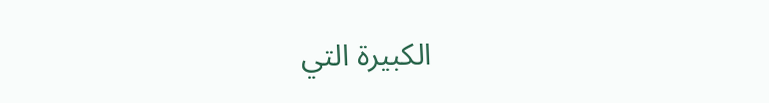الكبيرة التي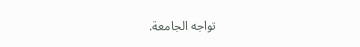تواجه الجامعة.